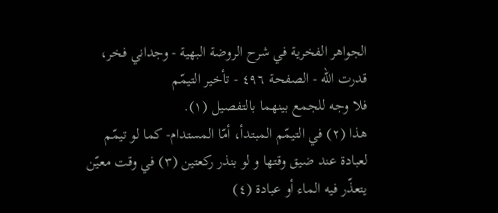الجواهر الفخرية في شرح الروضة البهية - وجداني فخر، قدرت الله - الصفحة ٤٩٦ - تأخير التيمّم
فلا وجه للجمع بينهما بالتفصيل (١).
هذا (٢) في التيمّم المبتدأ، أمّا المستدام- كما لو تيمّم لعبادة عند ضيق وقتها و لو بنذر ركعتين (٣) في وقت معيّن يتعذّر فيه الماء أو عبادة (٤)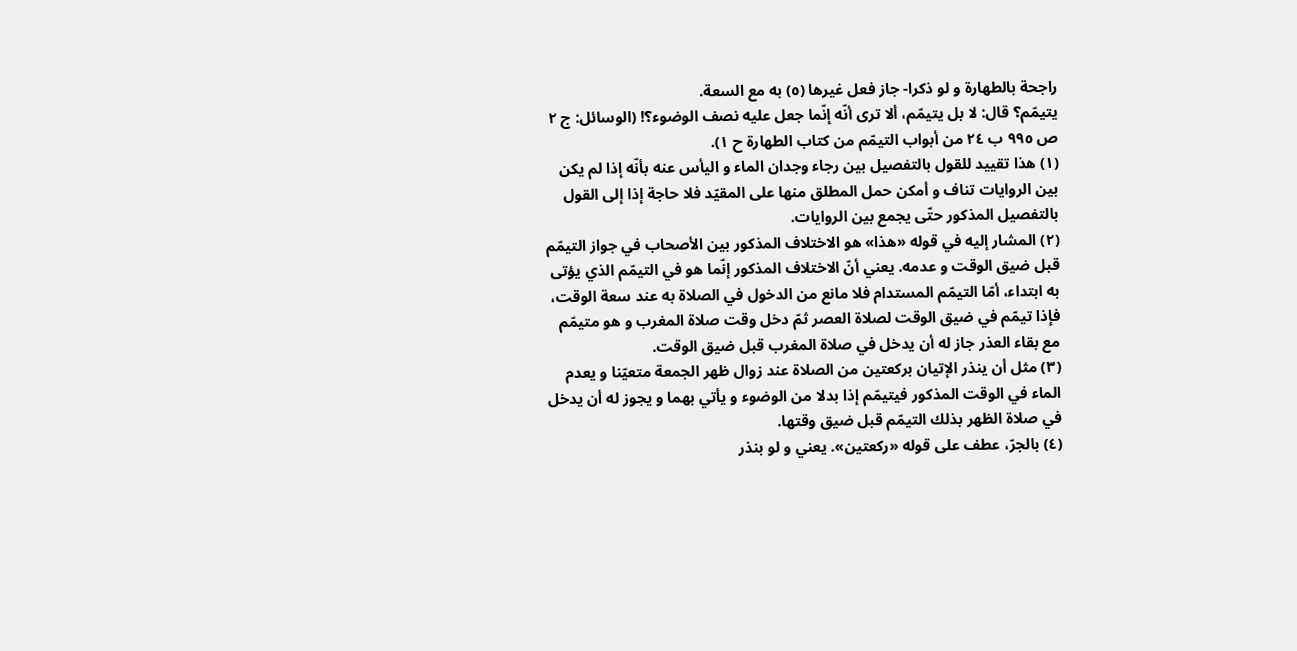راجحة بالطهارة و لو ذكرا- جاز فعل غيرها (٥) به مع السعة.
يتيمّم؟ قال: لا بل يتيمّم، ألا ترى أنّه إنّما جعل عليه نصف الوضوء؟! (الوسائل: ج ٢ ص ٩٩٥ ب ٢٤ من أبواب التيمّم من كتاب الطهارة ح ١).
(١) هذا تقييد للقول بالتفصيل بين رجاء وجدان الماء و اليأس عنه بأنّه إذا لم يكن بين الروايات تناف و أمكن حمل المطلق منها على المقيّد فلا حاجة إذا إلى القول بالتفصيل المذكور حتّى يجمع بين الروايات.
(٢) المشار إليه في قوله «هذا» هو الاختلاف المذكور بين الأصحاب في جواز التيمّم قبل ضيق الوقت و عدمه. يعني أنّ الاختلاف المذكور إنّما هو في التيمّم الذي يؤتى به ابتداء، أمّا التيمّم المستدام فلا مانع من الدخول في الصلاة به عند سعة الوقت، فإذا تيمّم في ضيق الوقت لصلاة العصر ثمّ دخل وقت صلاة المغرب و هو متيمّم مع بقاء العذر جاز له أن يدخل في صلاة المغرب قبل ضيق الوقت.
(٣) مثل أن ينذر الإتيان بركعتين من الصلاة عند زوال ظهر الجمعة متعيّنا و يعدم الماء في الوقت المذكور فيتيمّم إذا بدلا من الوضوء و يأتي بهما و يجوز له أن يدخل في صلاة الظهر بذلك التيمّم قبل ضيق وقتها.
(٤) بالجرّ، عطف على قوله «ركعتين». يعني و لو بنذر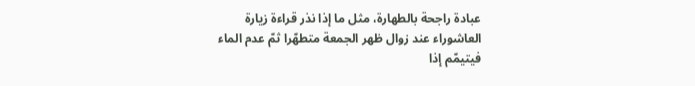عبادة راجحة بالطهارة، مثل ما إذا نذر قراءة زيارة العاشوراء عند زوال ظهر الجمعة متطهّرا ثمّ عدم الماء فيتيمّم إذا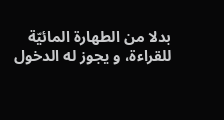بدلا من الطهارة المائيّة للقراءة، و يجوز له الدخول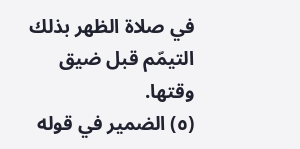في صلاة الظهر بذلك التيمّم قبل ضيق وقتها.
(٥) الضمير في قوله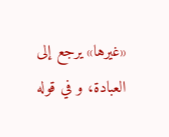«غيرها» يرجع إلى العبادة، و في قوله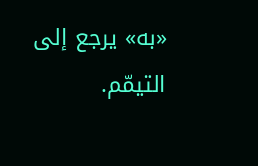«به» يرجع إلى التيمّم.